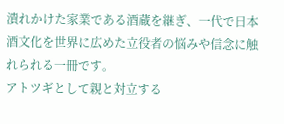潰れかけた家業である酒蔵を継ぎ、一代で日本酒文化を世界に広めた立役者の悩みや信念に触れられる一冊です。
アトツギとして親と対立する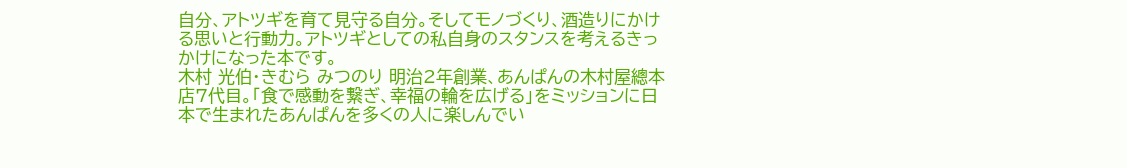自分、アトツギを育て見守る自分。そしてモノづくり、酒造りにかける思いと行動力。アトツギとしての私自身のスタンスを考えるきっかけになった本です。
木村 光伯・きむら みつのり 明治2年創業、あんぱんの木村屋總本店7代目。「食で感動を繋ぎ、幸福の輪を広げる」をミッションに日本で生まれたあんぱんを多くの人に楽しんでい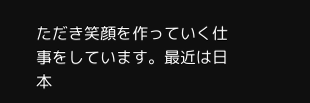ただき笑顔を作っていく仕事をしています。最近は日本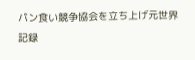パン食い競争協会を立ち上げ元世界記録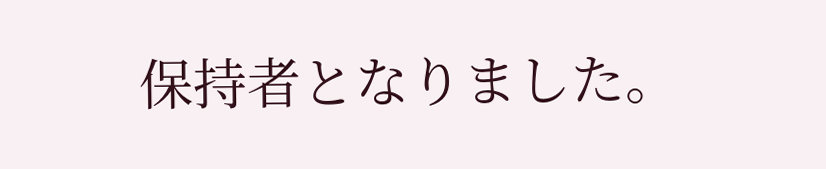保持者となりました。